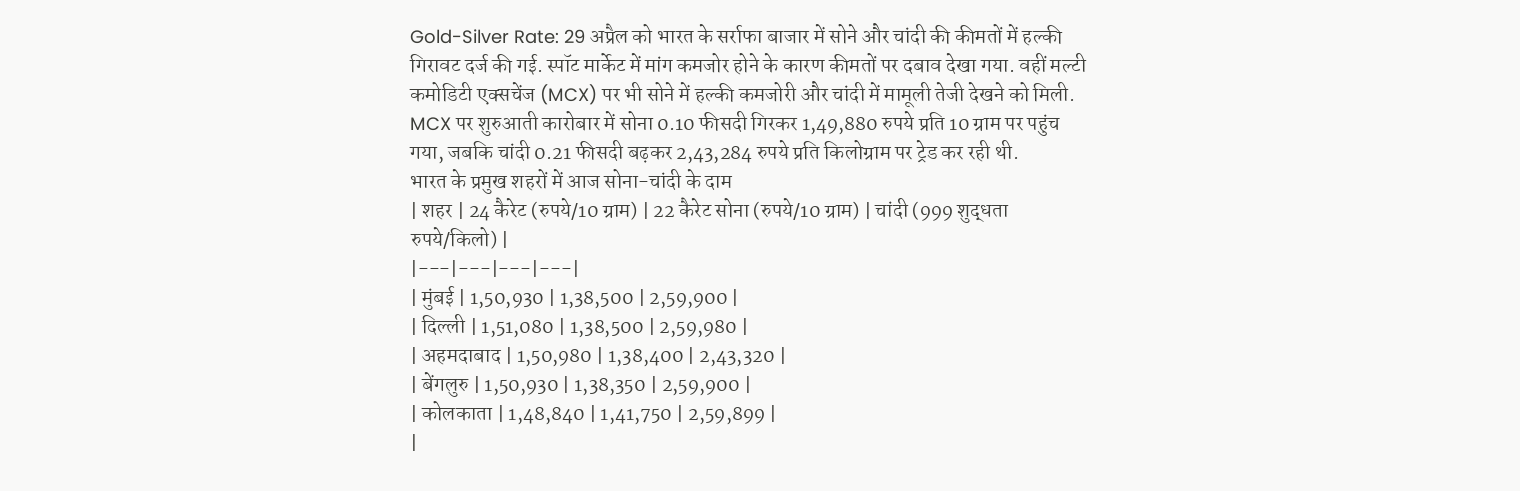Gold-Silver Rate: 29 अप्रैल को भारत के सर्राफा बाजार में सोने और चांदी की कीमतों में हल्की गिरावट दर्ज की गई. स्पॉट मार्केट में मांग कमजोर होने के कारण कीमतों पर दबाव देखा गया. वहीं मल्टी कमोडिटी एक्सचेंज (MCX) पर भी सोने में हल्की कमजोरी और चांदी में मामूली तेजी देखने को मिली. MCX पर शुरुआती कारोबार में सोना 0.10 फीसदी गिरकर 1,49,880 रुपये प्रति 10 ग्राम पर पहुंच गया, जबकि चांदी 0.21 फीसदी बढ़कर 2,43,284 रुपये प्रति किलोग्राम पर ट्रेड कर रही थी.
भारत के प्रमुख शहरों में आज सोना-चांदी के दाम
| शहर | 24 कैरेट (रुपये/10 ग्राम) | 22 कैरेट सोना (रुपये/10 ग्राम) | चांदी (999 शुद्धता रुपये/किलो) |
|---|---|---|---|
| मुंबई | 1,50,930 | 1,38,500 | 2,59,900 |
| दिल्ली | 1,51,080 | 1,38,500 | 2,59,980 |
| अहमदाबाद | 1,50,980 | 1,38,400 | 2,43,320 |
| बेंगलुरु | 1,50,930 | 1,38,350 | 2,59,900 |
| कोलकाता | 1,48,840 | 1,41,750 | 2,59,899 |
|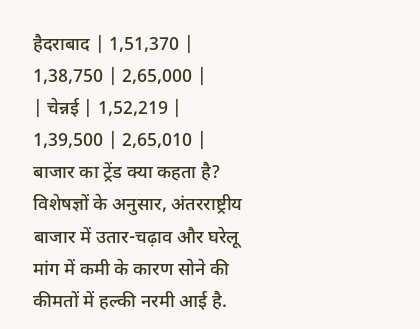हैदराबाद | 1,51,370 | 1,38,750 | 2,65,000 |
| चेन्नई | 1,52,219 | 1,39,500 | 2,65,010 |
बाजार का ट्रेंड क्या कहता है?
विशेषज्ञों के अनुसार, अंतरराष्ट्रीय बाजार में उतार-चढ़ाव और घरेलू मांग में कमी के कारण सोने की कीमतों में हल्की नरमी आई है.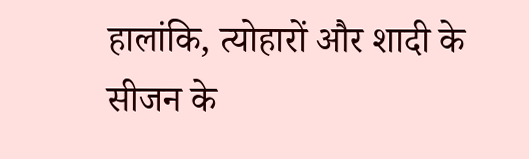हालांकि, त्योहारों और शादी के सीजन के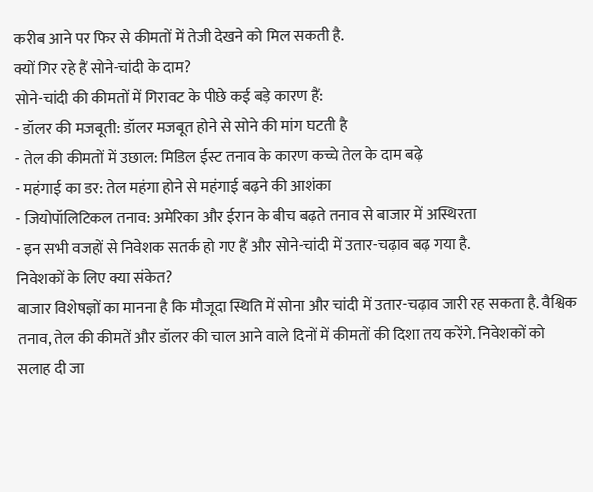करीब आने पर फिर से कीमतों में तेजी देखने को मिल सकती है.
क्यों गिर रहे हैं सोने-चांदी के दाम?
सोने-चांदी की कीमतों में गिरावट के पीछे कई बड़े कारण हैं:
- डॉलर की मजबूती: डॉलर मजबूत होने से सोने की मांग घटती है
- तेल की कीमतों में उछाल: मिडिल ईस्ट तनाव के कारण कच्चे तेल के दाम बढ़े
- महंगाई का डर: तेल महंगा होने से महंगाई बढ़ने की आशंका
- जियोपॉलिटिकल तनाव: अमेरिका और ईरान के बीच बढ़ते तनाव से बाजार में अस्थिरता
- इन सभी वजहों से निवेशक सतर्क हो गए हैं और सोने-चांदी में उतार-चढ़ाव बढ़ गया है.
निवेशकों के लिए क्या संकेत?
बाजार विशेषज्ञों का मानना है कि मौजूदा स्थिति में सोना और चांदी में उतार-चढ़ाव जारी रह सकता है. वैश्विक तनाव, तेल की कीमतें और डॉलर की चाल आने वाले दिनों में कीमतों की दिशा तय करेंगे. निवेशकों को सलाह दी जा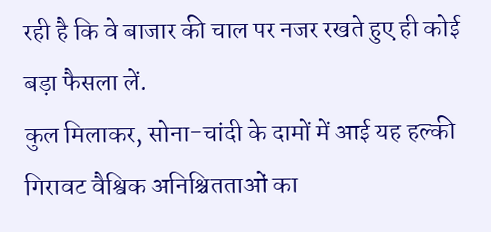रही है कि वे बाजार की चाल पर नजर रखते हुए ही कोई बड़ा फैसला लें.
कुल मिलाकर, सोना-चांदी के दामों में आई यह हल्की गिरावट वैश्विक अनिश्चितताओं का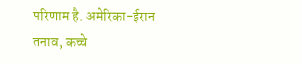परिणाम है. अमेरिका-ईरान तनाव, कच्चे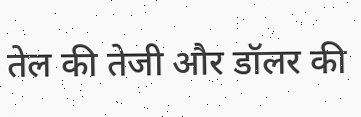तेल की तेजी और डॉलर की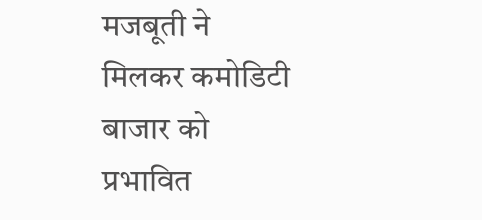मजबूती ने मिलकर कमोडिटी बाजार को प्रभावित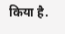किया है.